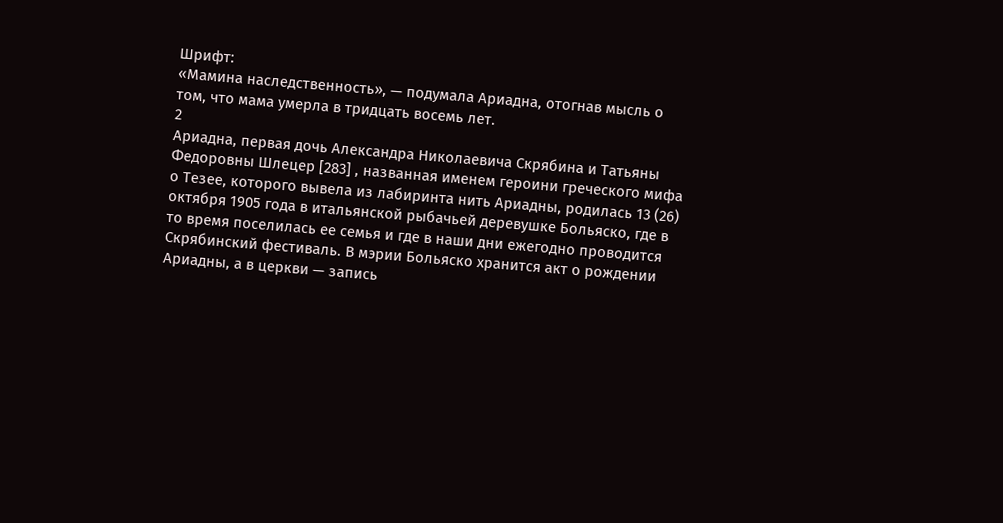Шрифт:
«Мамина наследственность», — подумала Ариадна, отогнав мысль о том, что мама умерла в тридцать восемь лет.
2
Ариадна, первая дочь Александра Николаевича Скрябина и Татьяны Федоровны Шлецер [283] , названная именем героини греческого мифа о Тезее, которого вывела из лабиринта нить Ариадны, родилась 13 (26) октября 1905 года в итальянской рыбачьей деревушке Больяско, где в то время поселилась ее семья и где в наши дни ежегодно проводится Скрябинский фестиваль. В мэрии Больяско хранится акт о рождении Ариадны, а в церкви — запись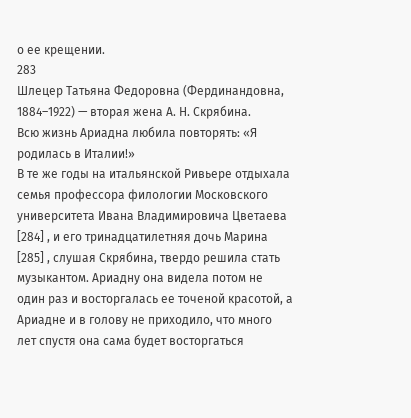о ее крещении.
283
Шлецер Татьяна Федоровна (Фердинандовна, 1884–1922) — вторая жена А. Н. Скрябина.
Всю жизнь Ариадна любила повторять: «Я родилась в Италии!»
В те же годы на итальянской Ривьере отдыхала семья профессора филологии Московского университета Ивана Владимировича Цветаева [284] , и его тринадцатилетняя дочь Марина [285] , слушая Скрябина, твердо решила стать музыкантом. Ариадну она видела потом не один раз и восторгалась ее точеной красотой, а Ариадне и в голову не приходило, что много лет спустя она сама будет восторгаться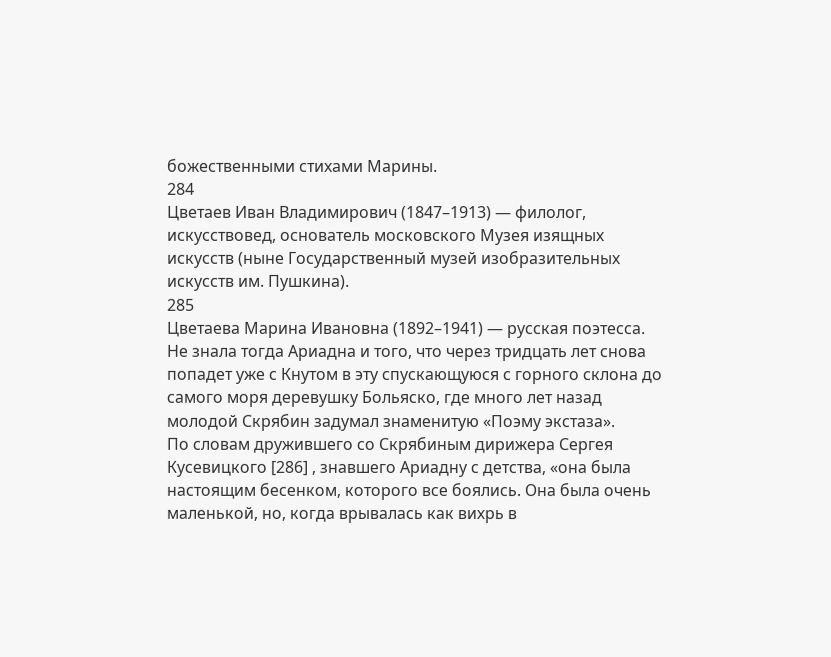божественными стихами Марины.
284
Цветаев Иван Владимирович (1847–1913) — филолог, искусствовед, основатель московского Музея изящных искусств (ныне Государственный музей изобразительных искусств им. Пушкина).
285
Цветаева Марина Ивановна (1892–1941) — русская поэтесса.
Не знала тогда Ариадна и того, что через тридцать лет снова попадет уже с Кнутом в эту спускающуюся с горного склона до самого моря деревушку Больяско, где много лет назад молодой Скрябин задумал знаменитую «Поэму экстаза».
По словам дружившего со Скрябиным дирижера Сергея Кусевицкого [286] , знавшего Ариадну с детства, «она была настоящим бесенком, которого все боялись. Она была очень маленькой, но, когда врывалась как вихрь в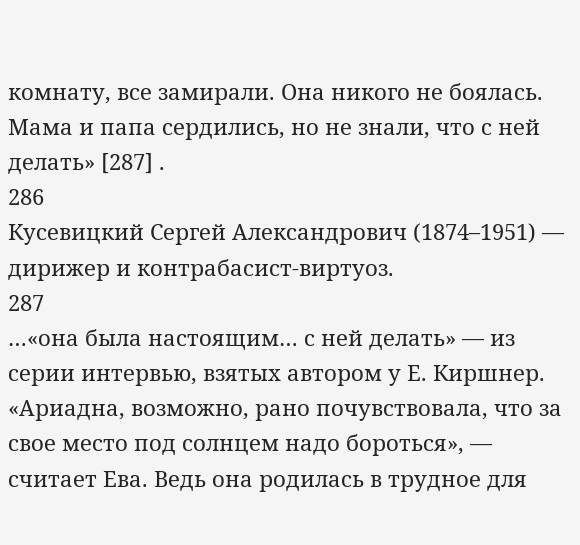комнату, все замирали. Она никого не боялась. Мама и папа сердились, но не знали, что с ней делать» [287] .
286
Кусевицкий Сергей Александрович (1874–1951) — дирижер и контрабасист-виртуоз.
287
…«она была настоящим… с ней делать» — из серии интервью, взятых автором у Е. Киршнер.
«Ариадна, возможно, рано почувствовала, что за свое место под солнцем надо бороться», — считает Ева. Ведь она родилась в трудное для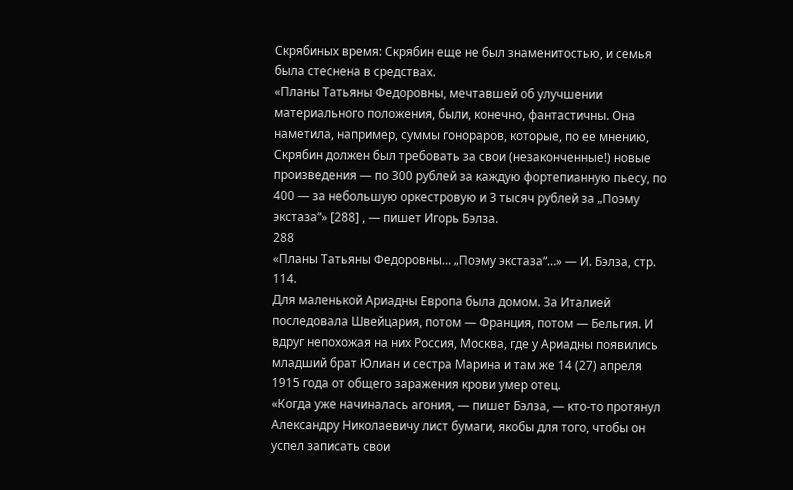Скрябиных время: Скрябин еще не был знаменитостью, и семья была стеснена в средствах.
«Планы Татьяны Федоровны, мечтавшей об улучшении материального положения, были, конечно, фантастичны. Она наметила, например, суммы гонораров, которые, по ее мнению, Скрябин должен был требовать за свои (незаконченные!) новые произведения — по 300 рублей за каждую фортепианную пьесу, по 400 — за небольшую оркестровую и 3 тысяч рублей за „Поэму экстаза“» [288] , — пишет Игорь Бэлза.
288
«Планы Татьяны Федоровны… „Поэму экстаза“…» — И. Бэлза, стр. 114.
Для маленькой Ариадны Европа была домом. За Италией последовала Швейцария, потом — Франция, потом — Бельгия. И вдруг непохожая на них Россия, Москва, где у Ариадны появились младший брат Юлиан и сестра Марина и там же 14 (27) апреля 1915 года от общего заражения крови умер отец.
«Когда уже начиналась агония, — пишет Бэлза, — кто-то протянул Александру Николаевичу лист бумаги, якобы для того, чтобы он успел записать свои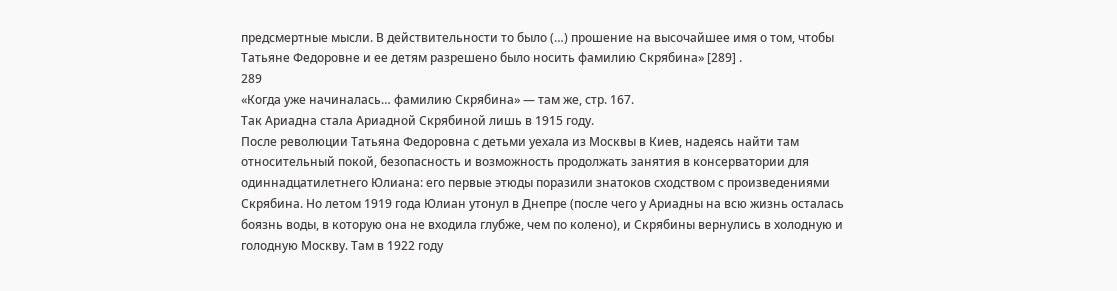предсмертные мысли. В действительности то было (…) прошение на высочайшее имя о том, чтобы Татьяне Федоровне и ее детям разрешено было носить фамилию Скрябина» [289] .
289
«Когда уже начиналась… фамилию Скрябина» — там же, стр. 167.
Так Ариадна стала Ариадной Скрябиной лишь в 1915 году.
После революции Татьяна Федоровна с детьми уехала из Москвы в Киев, надеясь найти там относительный покой, безопасность и возможность продолжать занятия в консерватории для одиннадцатилетнего Юлиана: его первые этюды поразили знатоков сходством с произведениями Скрябина. Но летом 1919 года Юлиан утонул в Днепре (после чего у Ариадны на всю жизнь осталась боязнь воды, в которую она не входила глубже, чем по колено), и Скрябины вернулись в холодную и голодную Москву. Там в 1922 году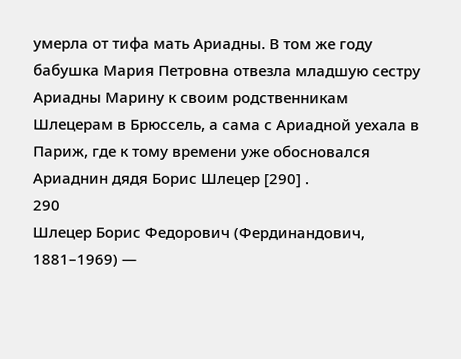умерла от тифа мать Ариадны. В том же году бабушка Мария Петровна отвезла младшую сестру Ариадны Марину к своим родственникам Шлецерам в Брюссель, а сама с Ариадной уехала в Париж, где к тому времени уже обосновался Ариаднин дядя Борис Шлецер [290] .
290
Шлецер Борис Федорович (Фердинандович, 1881–1969) —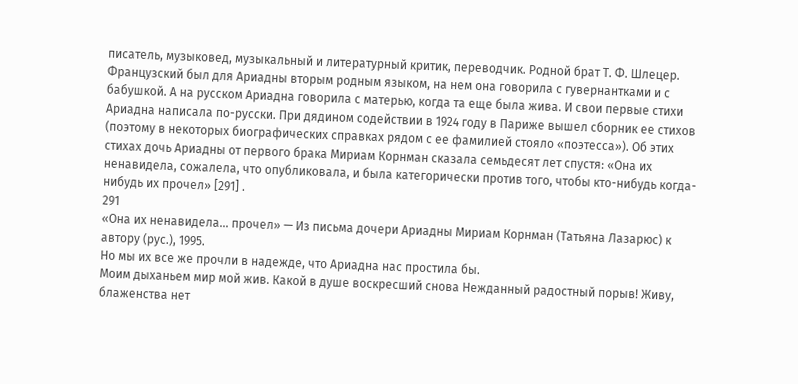писатель, музыковед, музыкальный и литературный критик, переводчик. Родной брат Т. Ф. Шлецер.
Французский был для Ариадны вторым родным языком, на нем она говорила с гувернантками и с бабушкой. А на русском Ариадна говорила с матерью, когда та еще была жива. И свои первые стихи Ариадна написала по-русски. При дядином содействии в 1924 году в Париже вышел сборник ее стихов (поэтому в некоторых биографических справках рядом с ее фамилией стояло «поэтесса»). Об этих стихах дочь Ариадны от первого брака Мириам Корнман сказала семьдесят лет спустя: «Она их ненавидела, сожалела, что опубликовала, и была категорически против того, чтобы кто-нибудь когда-нибудь их прочел» [291] .
291
«Она их ненавидела… прочел» — Из письма дочери Ариадны Мириам Корнман (Татьяна Лазарюс) к автору (рус.), 1995.
Но мы их все же прочли в надежде, что Ариадна нас простила бы.
Моим дыханьем мир мой жив. Какой в душе воскресший снова Нежданный радостный порыв! Живу, блаженства нет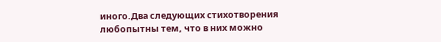иного.Два следующих стихотворения любопытны тем, что в них можно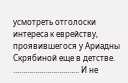усмотреть отголоски интереса к еврейству, проявившегося у Ариадны Скрябиной еще в детстве.
…………………………… И не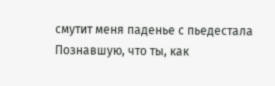смутит меня паденье с пьедестала Познавшую, что ты, как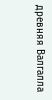древняя Валгалла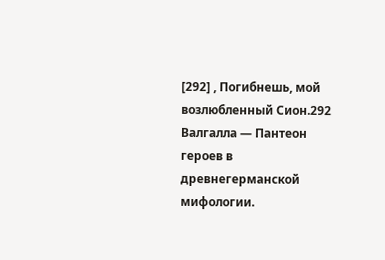[292] , Погибнешь, мой возлюбленный Сион.292
Валгалла — Пантеон героев в древнегерманской мифологии.